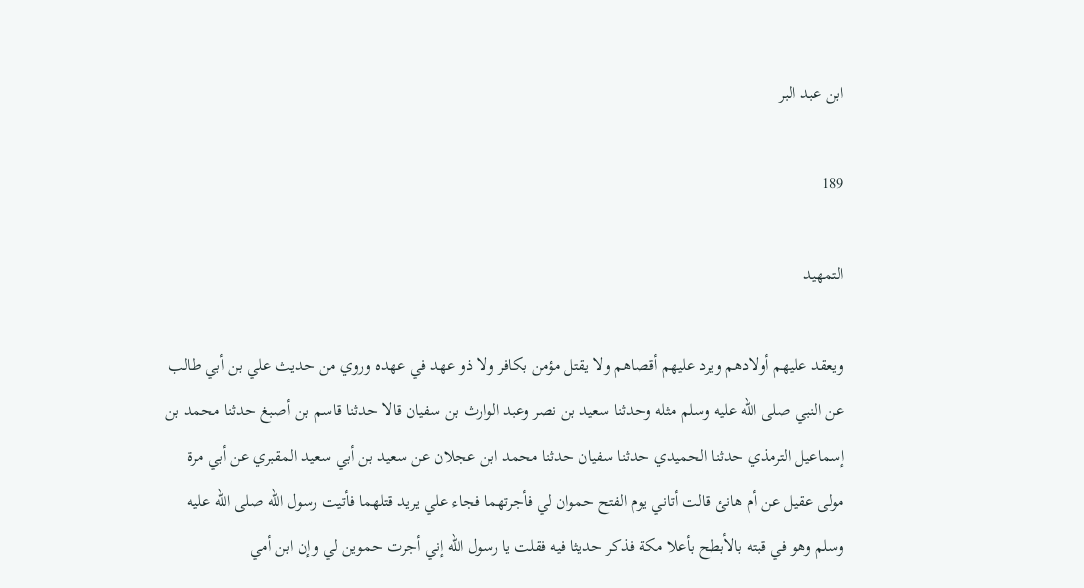ابن عبد البر

189

التمهيد

ويعقد عليهم أولادهم ويرد عليهم أقصاهم ولا يقتل مؤمن بكافر ولا ذو عهد في عهده وروي من حديث علي بن أبي طالب عن النبي صلى الله عليه وسلم مثله وحدثنا سعيد بن نصر وعبد الوارث بن سفيان قالا حدثنا قاسم بن أصبغ حدثنا محمد بن إسماعيل الترمذي حدثنا الحميدي حدثنا سفيان حدثنا محمد ابن عجلان عن سعيد بن أبي سعيد المقبري عن أبي مرة مولى عقيل عن أم هانئ قالت أتاني يوم الفتح حموان لي فأجرتهما فجاء علي يريد قتلهما فأتيت رسول الله صلى الله عليه وسلم وهو في قبته بالأبطح بأعلا مكة فذكر حديثا فيه فقلت يا رسول الله إني أجرت حموين لي وإن ابن أمي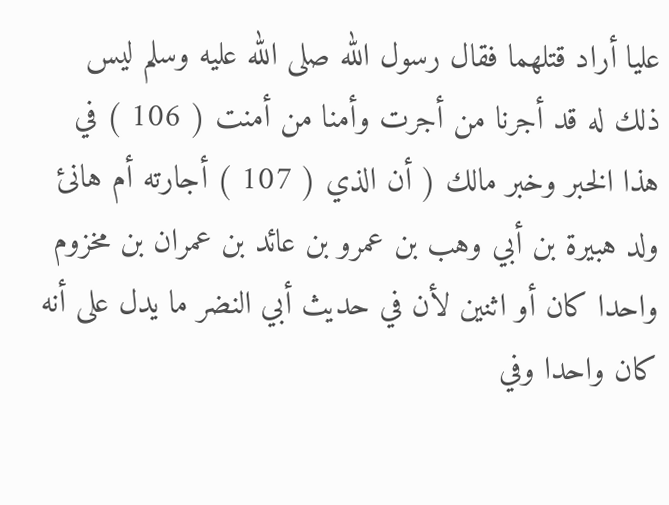عليا أراد قتلهما فقال رسول الله صلى الله عليه وسلم ليس ذلك له قد أجرنا من أجرت وأمنا من أمنت ( 106 ) في هذا الخبر وخبر مالك ( أن الذي ( 107 ) أجارته أم هانئ ولد هبيرة بن أبي وهب بن عمرو بن عائد بن عمران بن مخزوم واحدا كان أو اثنين لأن في حديث أبي النضر ما يدل على أنه كان واحدا وفي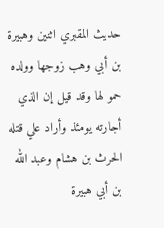حديث المقبري اثنين وهبيرة بن أبي وهب زوجها وولده حمو لها وقد قيل إن الذي أجارته يومئذ وأراد علي قتله الحرث بن هشام وعبد الله بن أبي هبيرة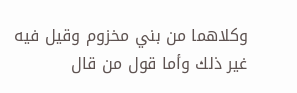وكلاهما من بني مخزوم وقيل فيه غير ذلك وأما قول من قال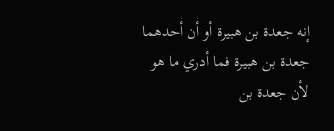إنه جعدة بن هبيرة أو أن أحدهما جعدة بن هبيرة فما أدري ما هو لأن جعدة بن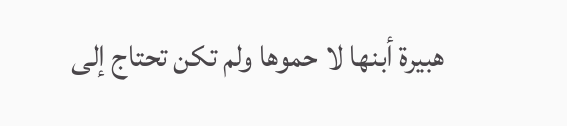هبيرة أبنها لا حموها ولم تكن تحتاج إلى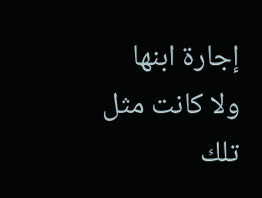إجارة ابنها ولا كانت مثل تلك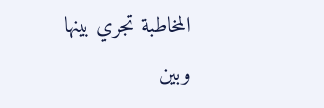المخاطبة تجري بينها وبين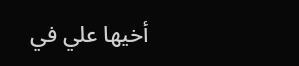أخيها علي في